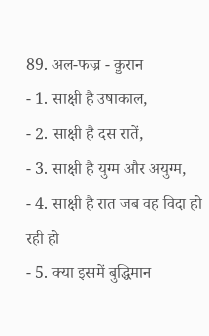89. अल-फज्र - क़ुरान
- 1. साक्षी है उषाकाल,
- 2. साक्षी है दस रातें,
- 3. साक्षी है युग्म और अयुग्म,
- 4. साक्षी है रात जब वह विदा हो रही हो
- 5. क्या इसमें बुद्धिमान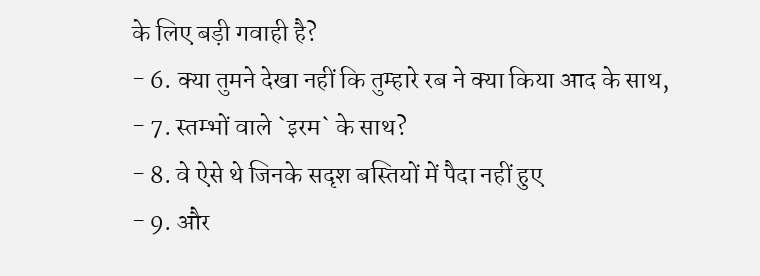के लिए बड़ी गवाही है?
- 6. क्या तुमने देखा नहीं कि तुम्हारे रब ने क्या किया आद के साथ,
- 7. स्तम्भों वाले `इरम` के साथ?
- 8. वे ऐसे थे जिनके सदृश बस्तियों में पैदा नहीं हुए
- 9. और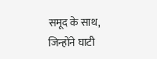समूद के साथ, जिन्होंने घाटी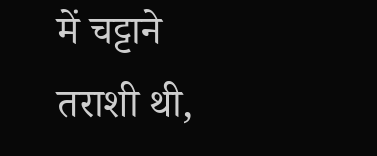में चट्टाने तराशी थी,